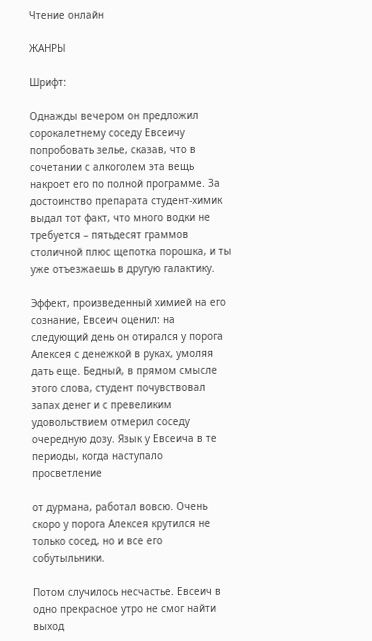Чтение онлайн

ЖАНРЫ

Шрифт:

Однажды вечером он предложил сорокалетнему соседу Евсеичу попробовать зелье, сказав, что в сочетании с алкоголем эта вещь накроет его по полной программе. За достоинство препарата студент-химик выдал тот факт, что много водки не требуется – пятьдесят граммов столичной плюс щепотка порошка, и ты уже отъезжаешь в другую галактику.

Эффект, произведенный химией на его сознание, Евсеич оценил: на следующий день он отирался у порога Алексея с денежкой в руках, умоляя дать еще. Бедный, в прямом смысле этого слова, студент почувствовал запах денег и с превеликим удовольствием отмерил соседу очередную дозу. Язык у Евсеича в те периоды, когда наступало просветление

от дурмана, работал вовсю. Очень скоро у порога Алексея крутился не только сосед, но и все его собутыльники.

Потом случилось несчастье. Евсеич в одно прекрасное утро не смог найти выход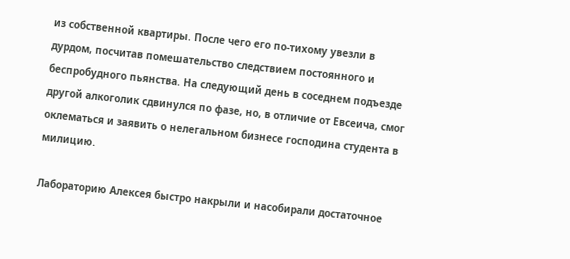из собственной квартиры. После чего его по-тихому увезли в дурдом, посчитав помешательство следствием постоянного и беспробудного пьянства. На следующий день в соседнем подъезде другой алкоголик сдвинулся по фазе, но, в отличие от Евсеича, смог оклематься и заявить о нелегальном бизнесе господина студента в милицию.

Лабораторию Алексея быстро накрыли и насобирали достаточное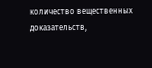количество вещественных доказательств,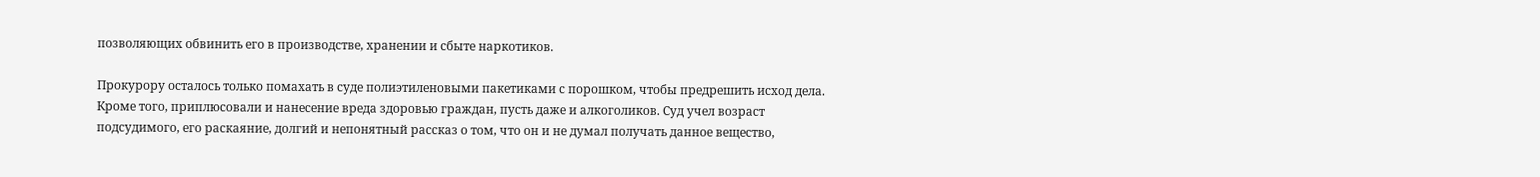позволяющих обвинить его в производстве, хранении и сбыте наркотиков.

Прокурору осталось только помахать в суде полиэтиленовыми пакетиками с порошком, чтобы предрешить исход дела. Кроме того, приплюсовали и нанесение вреда здоровью граждан, пусть даже и алкоголиков. Суд учел возраст подсудимого, его раскаяние, долгий и непонятный рассказ о том, что он и не думал получать данное вещество,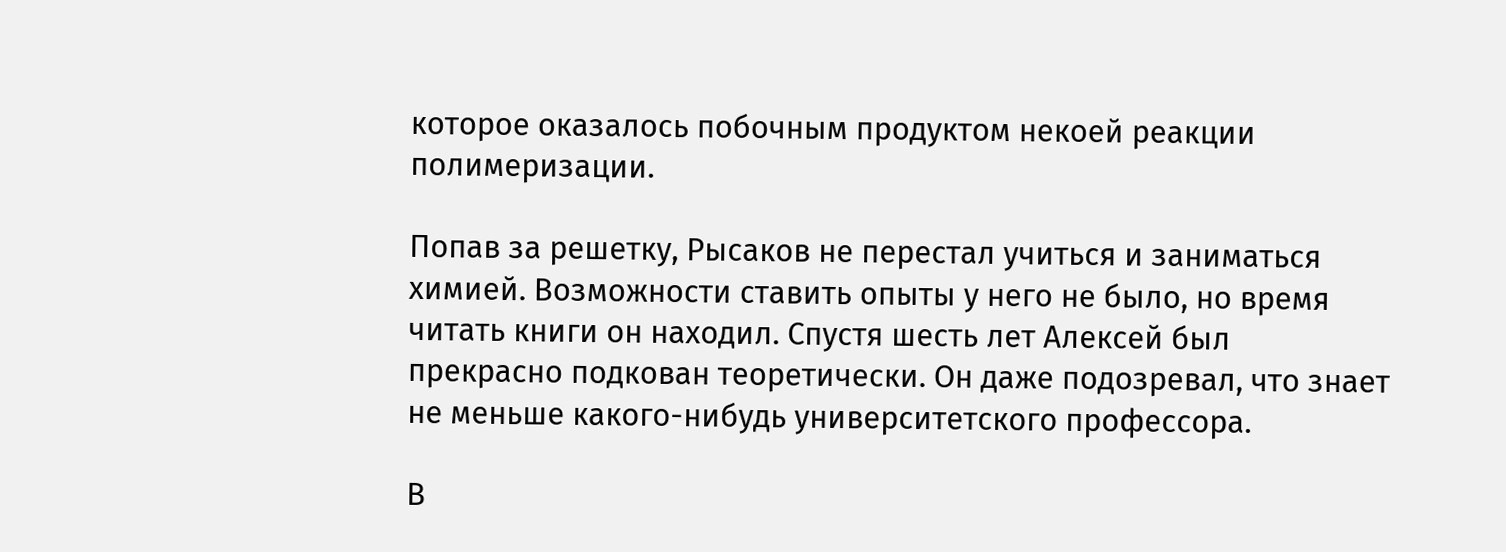которое оказалось побочным продуктом некоей реакции полимеризации.

Попав за решетку, Рысаков не перестал учиться и заниматься химией. Возможности ставить опыты у него не было, но время читать книги он находил. Спустя шесть лет Алексей был прекрасно подкован теоретически. Он даже подозревал, что знает не меньше какого-нибудь университетского профессора.

В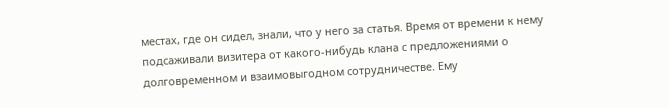местах, где он сидел, знали, что у него за статья. Время от времени к нему подсаживали визитера от какого-нибудь клана с предложениями о долговременном и взаимовыгодном сотрудничестве. Ему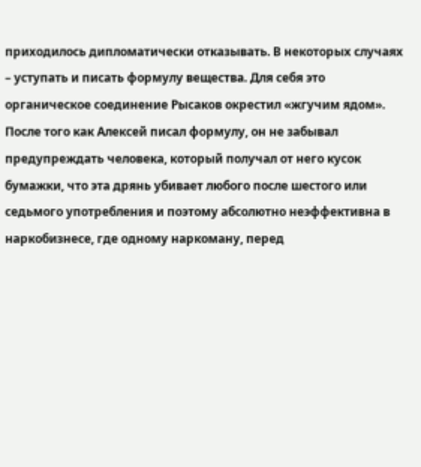приходилось дипломатически отказывать. В некоторых случаях – уступать и писать формулу вещества. Для себя это органическое соединение Рысаков окрестил «жгучим ядом». После того как Алексей писал формулу, он не забывал предупреждать человека, который получал от него кусок бумажки, что эта дрянь убивает любого после шестого или седьмого употребления и поэтому абсолютно неэффективна в наркобизнесе, где одному наркоману, перед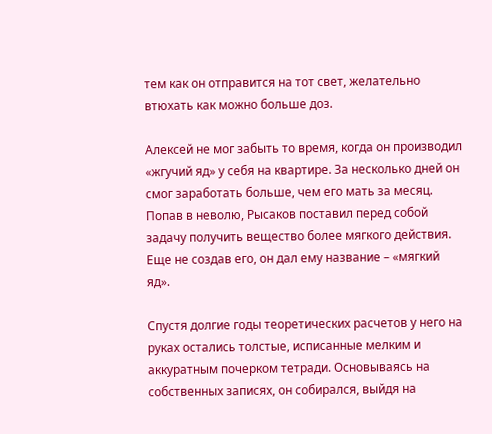тем как он отправится на тот свет, желательно втюхать как можно больше доз.

Алексей не мог забыть то время, когда он производил «жгучий яд» у себя на квартире. За несколько дней он смог заработать больше, чем его мать за месяц. Попав в неволю, Рысаков поставил перед собой задачу получить вещество более мягкого действия. Еще не создав его, он дал ему название – «мягкий яд».

Спустя долгие годы теоретических расчетов у него на руках остались толстые, исписанные мелким и аккуратным почерком тетради. Основываясь на собственных записях, он собирался, выйдя на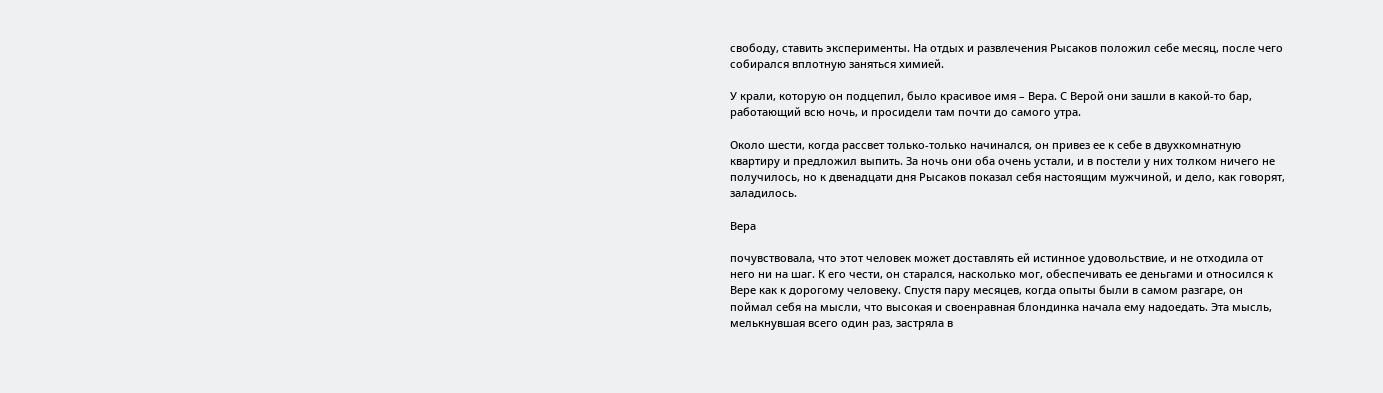свободу, ставить эксперименты. На отдых и развлечения Рысаков положил себе месяц, после чего собирался вплотную заняться химией.

У крали, которую он подцепил, было красивое имя – Вера. С Верой они зашли в какой-то бар, работающий всю ночь, и просидели там почти до самого утра.

Около шести, когда рассвет только-только начинался, он привез ее к себе в двухкомнатную квартиру и предложил выпить. За ночь они оба очень устали, и в постели у них толком ничего не получилось, но к двенадцати дня Рысаков показал себя настоящим мужчиной, и дело, как говорят, заладилось.

Вера

почувствовала, что этот человек может доставлять ей истинное удовольствие, и не отходила от него ни на шаг. К его чести, он старался, насколько мог, обеспечивать ее деньгами и относился к Вере как к дорогому человеку. Спустя пару месяцев, когда опыты были в самом разгаре, он поймал себя на мысли, что высокая и своенравная блондинка начала ему надоедать. Эта мысль, мелькнувшая всего один раз, застряла в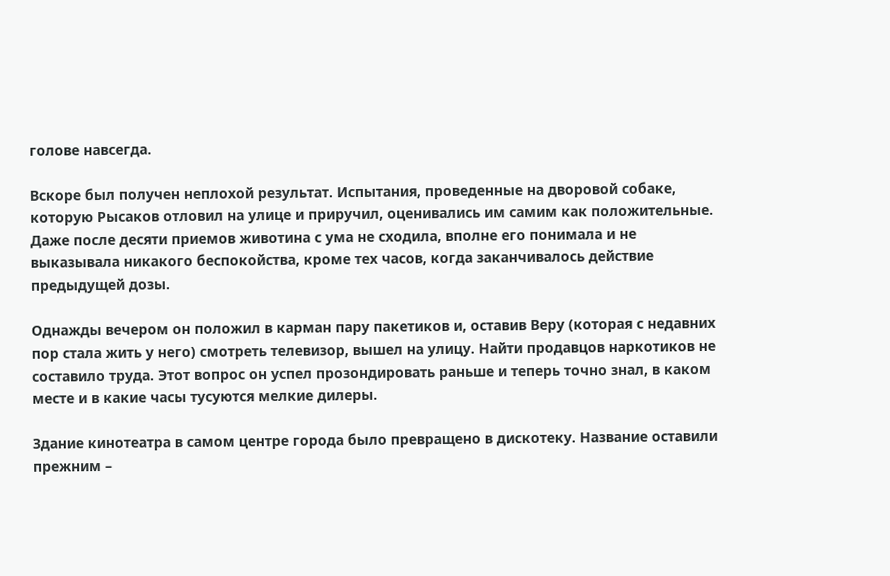голове навсегда.

Вскоре был получен неплохой результат. Испытания, проведенные на дворовой собаке, которую Рысаков отловил на улице и приручил, оценивались им самим как положительные. Даже после десяти приемов животина с ума не сходила, вполне его понимала и не выказывала никакого беспокойства, кроме тех часов, когда заканчивалось действие предыдущей дозы.

Однажды вечером он положил в карман пару пакетиков и, оставив Веру (которая с недавних пор стала жить у него) смотреть телевизор, вышел на улицу. Найти продавцов наркотиков не составило труда. Этот вопрос он успел прозондировать раньше и теперь точно знал, в каком месте и в какие часы тусуются мелкие дилеры.

Здание кинотеатра в самом центре города было превращено в дискотеку. Название оставили прежним –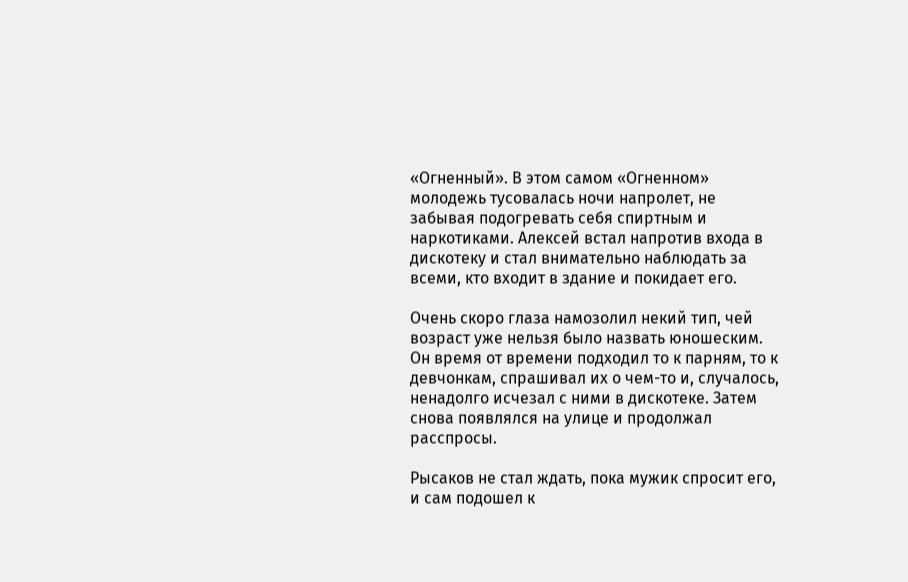«Огненный». В этом самом «Огненном» молодежь тусовалась ночи напролет, не забывая подогревать себя спиртным и наркотиками. Алексей встал напротив входа в дискотеку и стал внимательно наблюдать за всеми, кто входит в здание и покидает его.

Очень скоро глаза намозолил некий тип, чей возраст уже нельзя было назвать юношеским. Он время от времени подходил то к парням, то к девчонкам, спрашивал их о чем-то и, случалось, ненадолго исчезал с ними в дискотеке. Затем снова появлялся на улице и продолжал расспросы.

Рысаков не стал ждать, пока мужик спросит его, и сам подошел к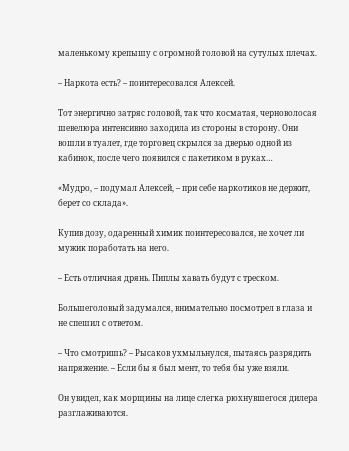маленькому крепышу с огромной головой на сутулых плечах.

– Наркота есть? – поинтересовался Алексей.

Тот энергично затряс головой, так что косматая, черноволосая шевелюра интенсивно заходила из стороны в сторону. Они вошли в туалет, где торговец скрылся за дверью одной из кабинок, после чего появился с пакетиком в руках…

«Мудро, – подумал Алексей, – при себе наркотиков не держит, берет со склада».

Купив дозу, одаренный химик поинтересовался, не хочет ли мужик поработать на него.

– Есть отличная дрянь. Пиплы хавать будут с треском.

Большеголовый задумался, внимательно посмотрел в глаза и не спешил с ответом.

– Что смотришь? – Рысаков ухмыльнулся, пытаясь разрядить напряжение. – Если бы я был мент, то тебя бы уже взяли.

Он увидел, как морщины на лице слегка рюхнувшегося дилера разглаживаются.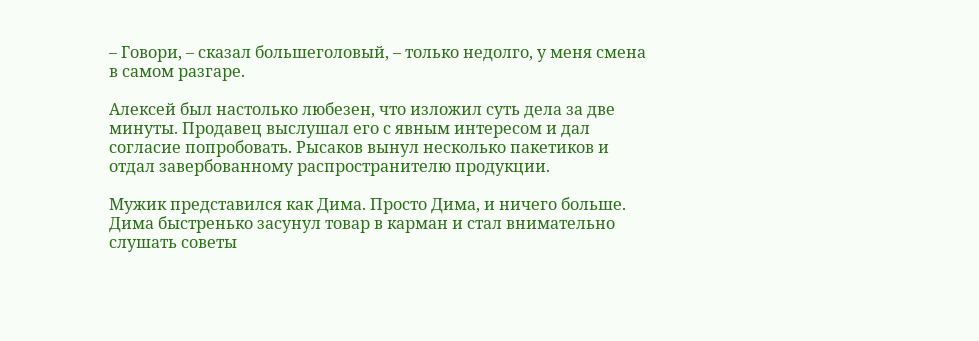– Говори, – сказал большеголовый, – только недолго, у меня смена в самом разгаре.

Алексей был настолько любезен, что изложил суть дела за две минуты. Продавец выслушал его с явным интересом и дал согласие попробовать. Рысаков вынул несколько пакетиков и отдал завербованному распространителю продукции.

Мужик представился как Дима. Просто Дима, и ничего больше. Дима быстренько засунул товар в карман и стал внимательно слушать советы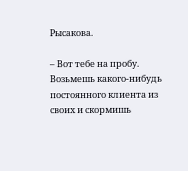Рысакова.

– Вот тебе на пробу. Возьмешь какого-нибудь постоянного клиента из своих и скормишь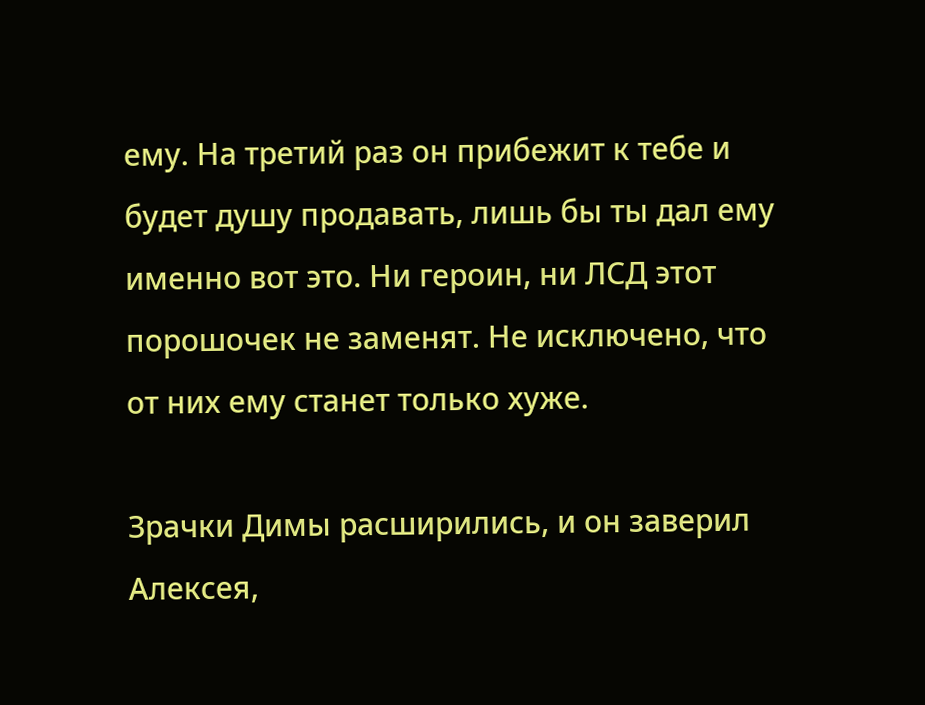ему. На третий раз он прибежит к тебе и будет душу продавать, лишь бы ты дал ему именно вот это. Ни героин, ни ЛСД этот порошочек не заменят. Не исключено, что от них ему станет только хуже.

Зрачки Димы расширились, и он заверил Алексея,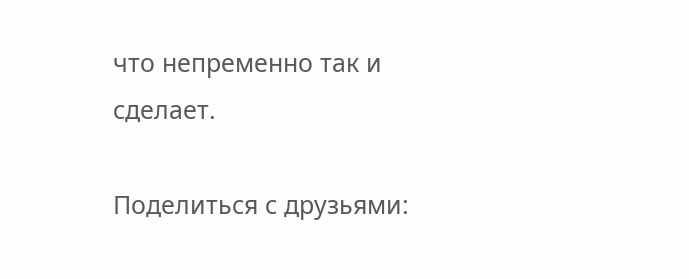что непременно так и сделает.

Поделиться с друзьями: